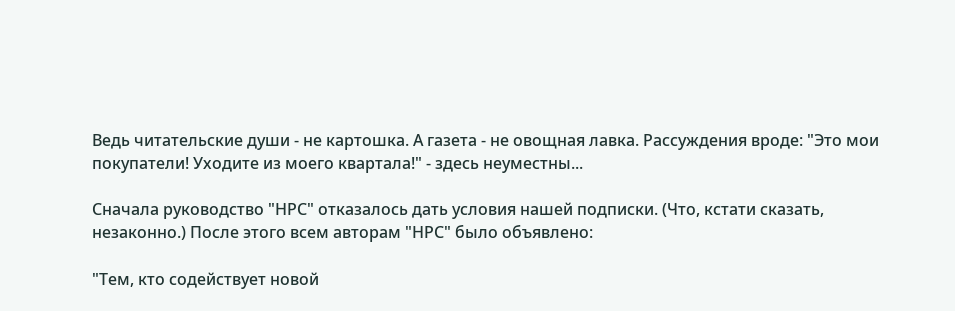Ведь читательские души - не картошка. А газета - не овощная лавка. Рассуждения вроде: "Это мои покупатели! Уходите из моего квартала!" - здесь неуместны...

Сначала руководство "НРС" отказалось дать условия нашей подписки. (Что, кстати сказать, незаконно.) После этого всем авторам "НРС" было объявлено:

"Тем, кто содействует новой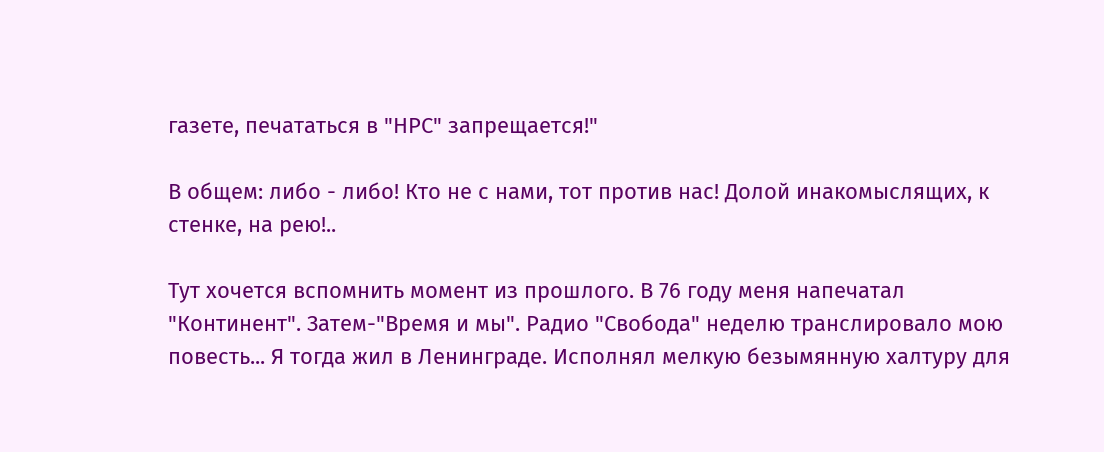газете, печататься в "НРС" запрещается!"

В общем: либо - либо! Кто не с нами, тот против нас! Долой инакомыслящих, к стенке, на рею!..

Тут хочется вспомнить момент из прошлого. В 76 году меня напечатал "Континент". Затем-"Время и мы". Радио "Свобода" неделю транслировало мою повесть... Я тогда жил в Ленинграде. Исполнял мелкую безымянную халтуру для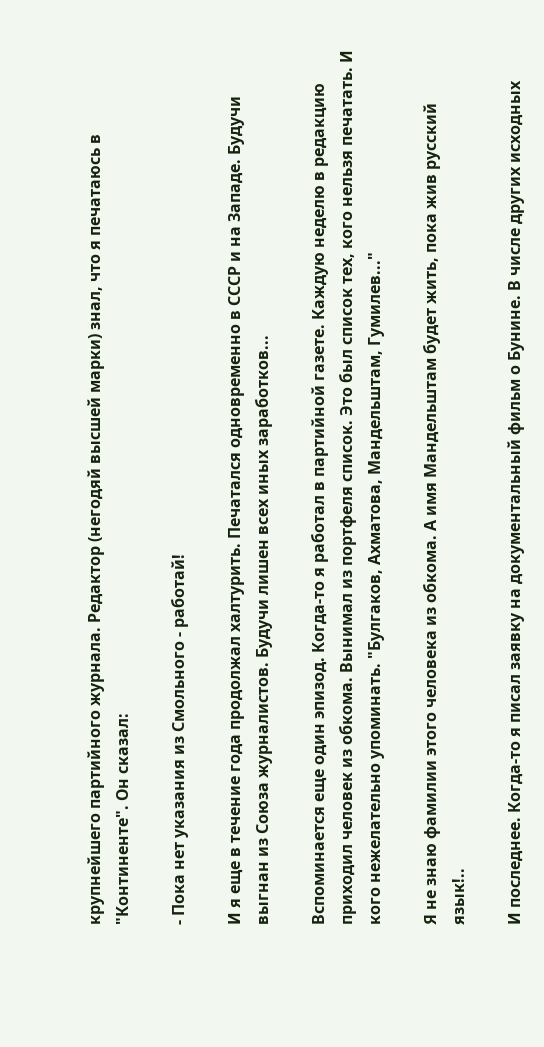крупнейшего партийного журнала. Редактор (негодяй высшей марки) знал, что я печатаюсь в "Континенте". Он сказал:

- Пока нет указания из Смольного - работай!

И я еще в течение года продолжал халтурить. Печатался одновременно в СССР и на Западе. Будучи выгнан из Союза журналистов. Будучи лишен всех иных заработков...

Вспоминается еще один эпизод. Когда-то я работал в партийной газете. Каждую неделю в редакцию приходил человек из обкома. Вынимал из портфеля список. Это был список тех, кого нельзя печатать. И кого нежелательно упоминать. "Булгаков, Ахматова, Мандельштам, Гумилев..."

Я не знаю фамилии этого человека из обкома. А имя Мандельштам будет жить, пока жив русский язык!..

И последнее. Когда-то я писал заявку на документальный фильм о Бунине. В числе других исходных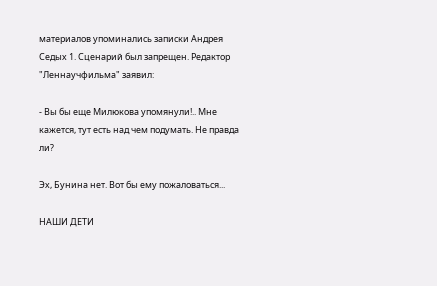материалов упоминались записки Андрея Седых 1. Сценарий был запрещен. Редактор "Леннаучфильма" заявил:

- Вы бы еще Милюкова упомянули!.. Мне кажется, тут есть над чем подумать. Не правда ли?

Эх, Бунина нет. Вот бы ему пожаловаться...

НАШИ ДЕТИ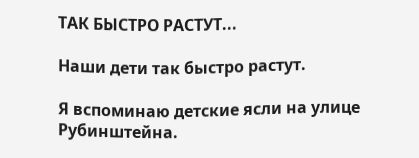ТАК БЫСТРО РАСТУТ...

Наши дети так быстро растут.

Я вспоминаю детские ясли на улице Рубинштейна.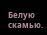Белую скамью.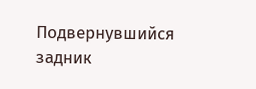Подвернувшийся задник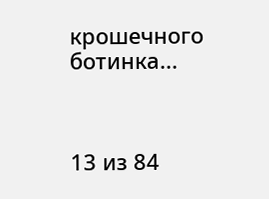крошечного ботинка...



13 из 84